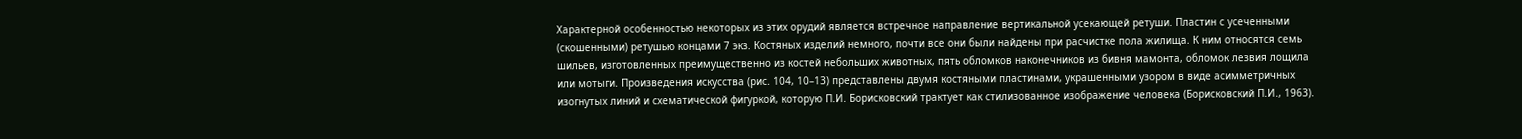Характерной особенностью некоторых из этих орудий является встречное направление вертикальной усекающей ретуши. Пластин с усеченными (скошенными) ретушью концами 7 экз. Костяных изделий немного, почти все они были найдены при расчистке пола жилища. К ним относятся семь шильев, изготовленных преимущественно из костей небольших животных, пять обломков наконечников из бивня мамонта, обломок лезвия лощила или мотыги. Произведения искусства (рис. 104, 10–13) представлены двумя костяными пластинами, украшенными узором в виде асимметричных изогнутых линий и схематической фигуркой, которую П.И. Борисковский трактует как стилизованное изображение человека (Борисковский П.И., 1963).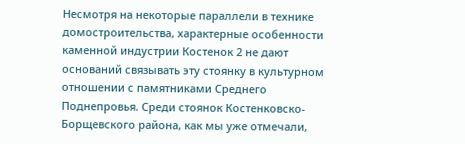Несмотря на некоторые параллели в технике домостроительства, характерные особенности каменной индустрии Костенок 2 не дают оснований связывать эту стоянку в культурном отношении с памятниками Среднего Поднепровья. Среди стоянок Костенковско-Борщевского района, как мы уже отмечали,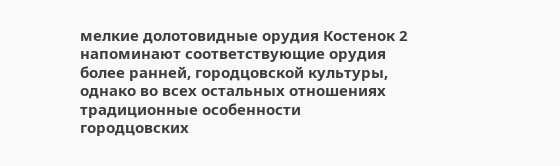мелкие долотовидные орудия Костенок 2 напоминают соответствующие орудия более ранней, городцовской культуры, однако во всех остальных отношениях традиционные особенности городцовских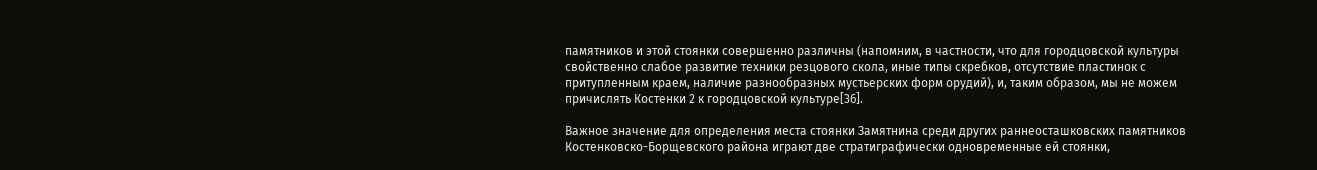памятников и этой стоянки совершенно различны (напомним, в частности, что для городцовской культуры свойственно слабое развитие техники резцового скола, иные типы скребков, отсутствие пластинок с притупленным краем, наличие разнообразных мустьерских форм орудий), и, таким образом, мы не можем причислять Костенки 2 к городцовской культуре[36].

Важное значение для определения места стоянки Замятнина среди других раннеосташковских памятников Костенковско-Борщевского района играют две стратиграфически одновременные ей стоянки,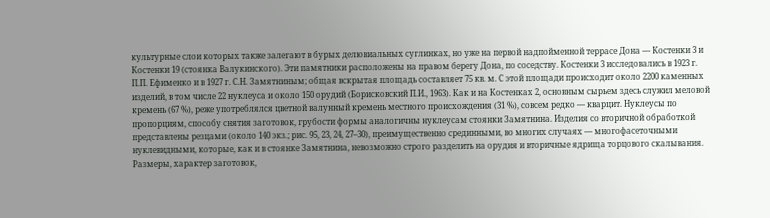культурные слои которых также залегают в бурых делювиальных суглинках, но уже на первой надпойменной террасе Дона — Костенки 3 и Костенки 19 (стоянка Валукинского). Эти памятники расположены на правом берегу Дона, по соседству. Костенки 3 исследовались в 1923 г. П.П. Ефименко и в 1927 г. С.Н. Замятниным; общая вскрытая площадь составляет 75 кв. м. С этой площади происходит около 2200 каменных изделий, в том числе 22 нуклеуса и около 150 орудий (Борисковский П.И., 1963). Как и на Костенках 2, основным сырьем здесь служил меловой кремень (67 %), реже употреблялся цветной валунный кремень местного происхождения (31 %), совсем редко — кварцит. Нуклеусы по пропорциям, способу снятия заготовок, грубости формы аналогичны нуклеусам стоянки Замятнина. Изделия со вторичной обработкой представлены резцами (около 140 экз.; рис. 95, 23, 24, 27–30), преимущественно срединными, во многих случаях — многофасеточными нуклевидными, которые, как и в стоянке Замятнина, невозможно строго разделить на орудия и вторичные ядрища торцового скалывания. Размеры, характер заготовок,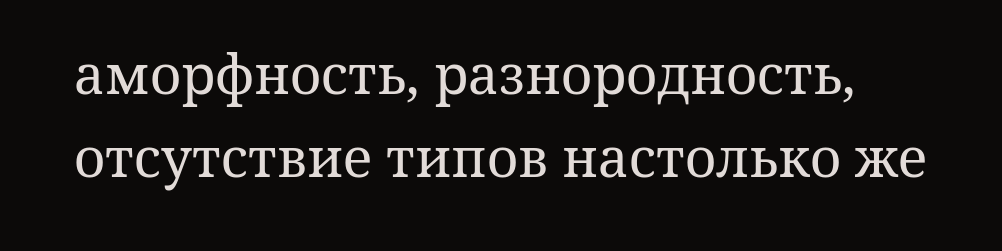аморфность, разнородность, отсутствие типов настолько же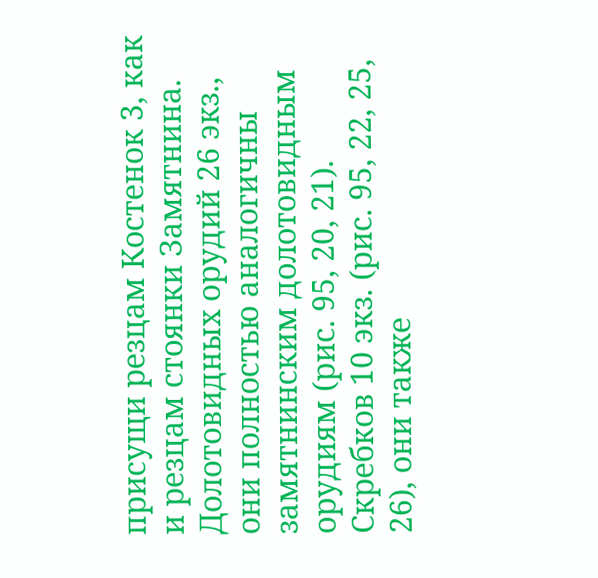присущи резцам Костенок 3, как и резцам стоянки Замятнина. Долотовидных орудий 26 экз., они полностью аналогичны замятнинским долотовидным орудиям (рис. 95, 20, 21). Скребков 10 экз. (рис. 95, 22, 25, 26), они также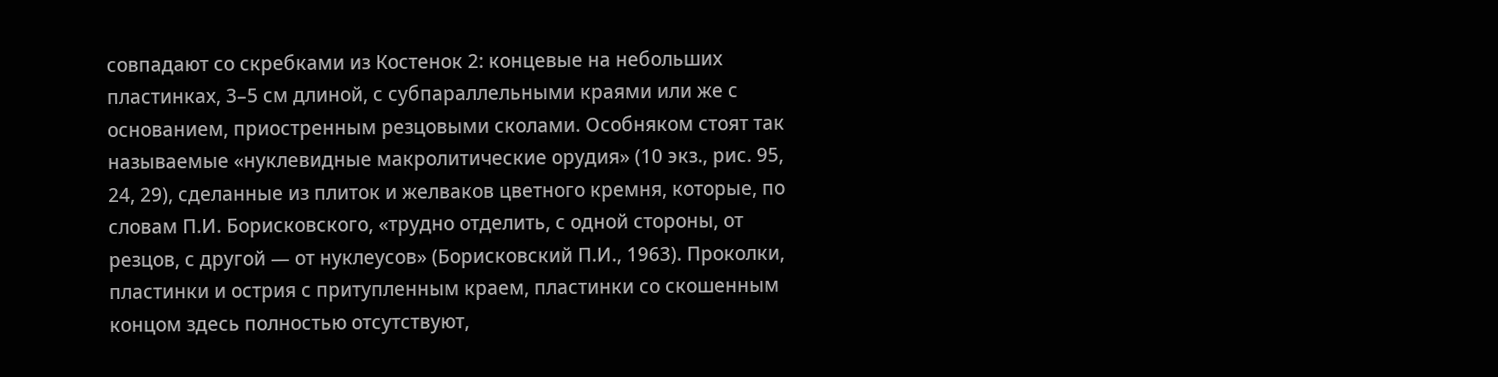совпадают со скребками из Костенок 2: концевые на небольших пластинках, 3–5 см длиной, с субпараллельными краями или же с основанием, приостренным резцовыми сколами. Особняком стоят так называемые «нуклевидные макролитические орудия» (10 экз., рис. 95, 24, 29), сделанные из плиток и желваков цветного кремня, которые, по словам П.И. Борисковского, «трудно отделить, с одной стороны, от резцов, с другой — от нуклеусов» (Борисковский П.И., 1963). Проколки, пластинки и острия с притупленным краем, пластинки со скошенным концом здесь полностью отсутствуют,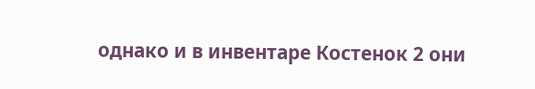однако и в инвентаре Костенок 2 они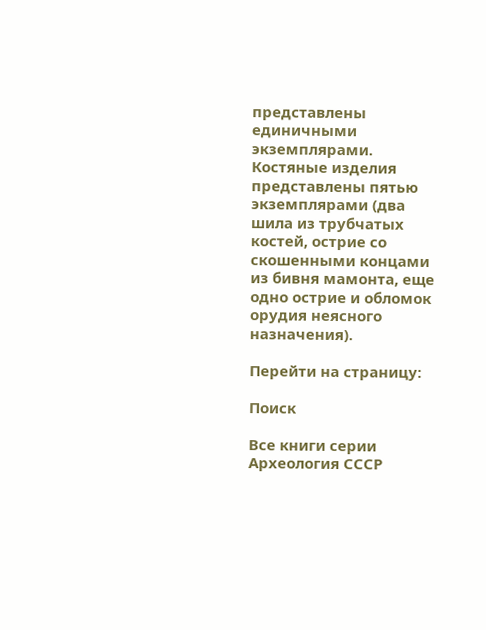представлены единичными экземплярами. Костяные изделия представлены пятью экземплярами (два шила из трубчатых костей, острие со скошенными концами из бивня мамонта, еще одно острие и обломок орудия неясного назначения).

Перейти на страницу:

Поиск

Все книги серии Археология СССР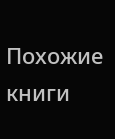Похожие книги